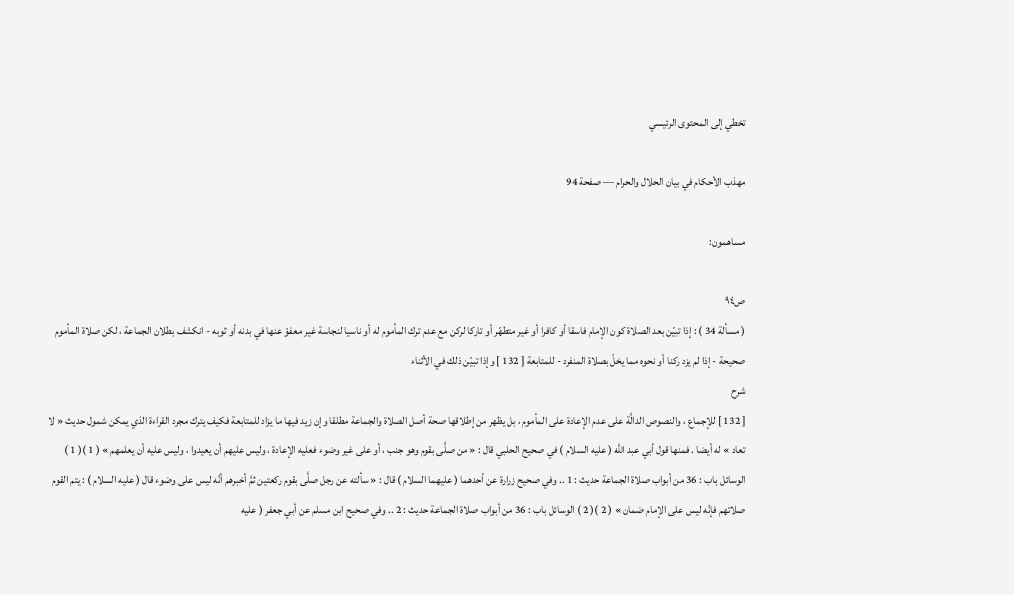تخطي إلى المحتوى الرئيسي

مهذب الأحكام في بيان الحلال والحرام — صفحة 94

مساهمون:

ص٩٤
( مسألة 34 ) : إذا تبيّن بعد الصلاة كون الإمام فاسقا أو كافرا أو غير متطهّر أو تاركا لركن مع عدم ترك المأموم له أو ناسيا لنجاسة غير معفوّ عنها في بدنه أو ثوبه - انكشف بطلان الجماعة ، لكن صلاة المأموم صحيحة - إذا لم يزد ركنا أو نحوه مما يخلّ بصلاة المنفرد - للمتابعة [ 132 ] وإذا تبيّن ذلك في الأثناء
شرح
[ 132 ] للإجماع ، والنصوص الدالَّة على عدم الإعادة على المأموم ، بل يظهر من إطلاقها صحة أصل الصلاة والجماعة مطلقا وإن زيد فيها ما يزاد للمتابعة فكيف يترك مجرد القراءة الذي يمكن شمول حديث « لا تعاد » له أيضا . فمنها قول أبي عبد اللَّه ( عليه السلام ) في صحيح الحلبي قال : « من صلَّى بقوم وهو جنب ، أو على غير وضوء فعليه الإعادة ، وليس عليهم أن يعيدوا ، وليس عليه أن يعلمهم » ( 1 )( 1 ) الوسائل باب : 36 من أبواب صلاة الجماعة حديث : 1 .. وفي صحيح زرارة عن أحدهما ( عليهما السلام ) قال : « سألته عن رجل صلَّى بقوم ركعتين ثمَّ أخبرهم أنّه ليس على وضوء قال ( عليه السلام ) : يتم القوم صلاتهم فإنّه ليس على الإمام ضمان » ( 2 )( 2 ) الوسائل باب : 36 من أبواب صلاة الجماعة حديث : 2 .. وفي صحيح ابن مسلم عن أبي جعفر ( عليه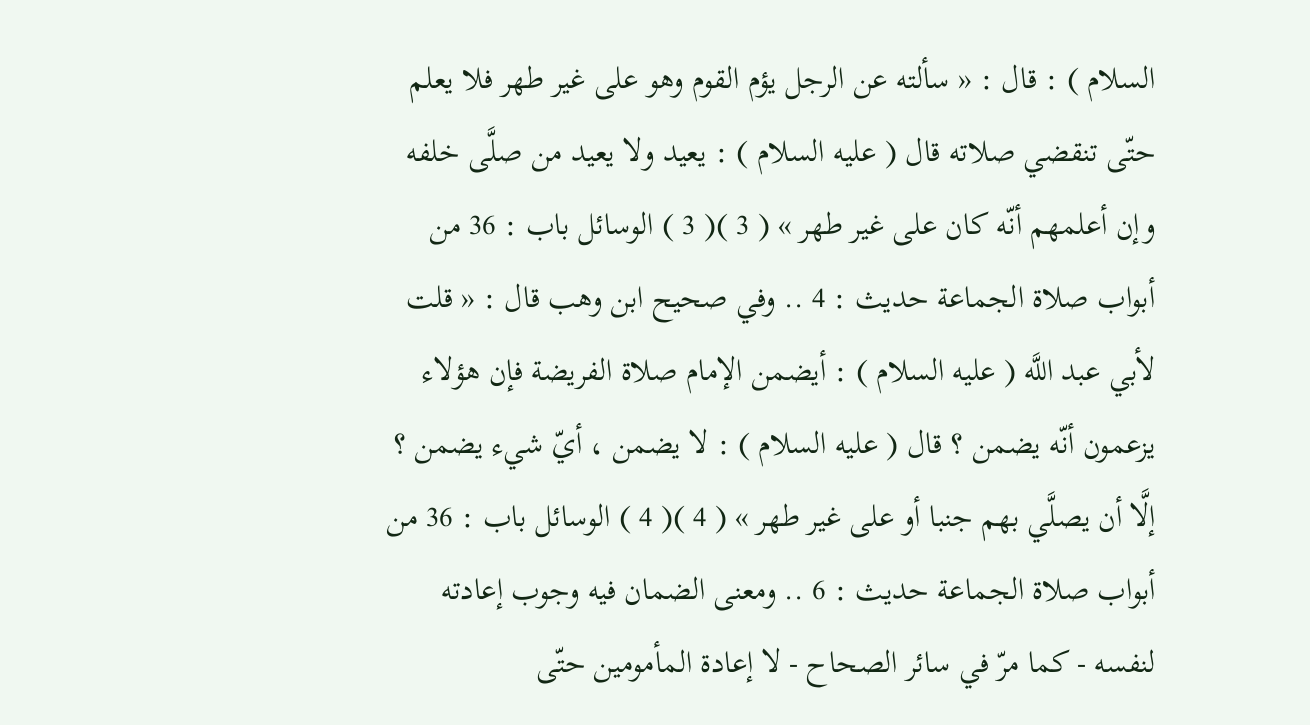السلام ) : قال : « سألته عن الرجل يؤم القوم وهو على غير طهر فلا يعلم حتّى تنقضي صلاته قال ( عليه السلام ) : يعيد ولا يعيد من صلَّى خلفه وإن أعلمهم أنّه كان على غير طهر » ( 3 )( 3 ) الوسائل باب : 36 من أبواب صلاة الجماعة حديث : 4 .. وفي صحيح ابن وهب قال : « قلت لأبي عبد اللَّه ( عليه السلام ) : أيضمن الإمام صلاة الفريضة فإن هؤلاء يزعمون أنّه يضمن ؟ قال ( عليه السلام ) : لا يضمن ، أيّ شيء يضمن ؟ إلَّا أن يصلَّي بهم جنبا أو على غير طهر » ( 4 )( 4 ) الوسائل باب : 36 من أبواب صلاة الجماعة حديث : 6 .. ومعنى الضمان فيه وجوب إعادته لنفسه - كما مرّ في سائر الصحاح - لا إعادة المأمومين حتّى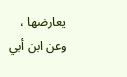يعارضها ، وعن ابن أبي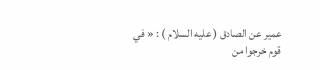عمير عن الصادق ( عليه السلام ) : « في قوم خرجوا من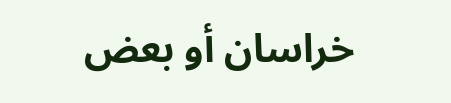خراسان أو بعض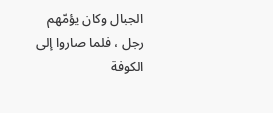الجبال وكان يؤمّهم رجل ، فلما صاروا إلى الكوفة